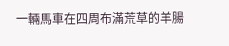一輛馬車在四周布滿荒草的羊腸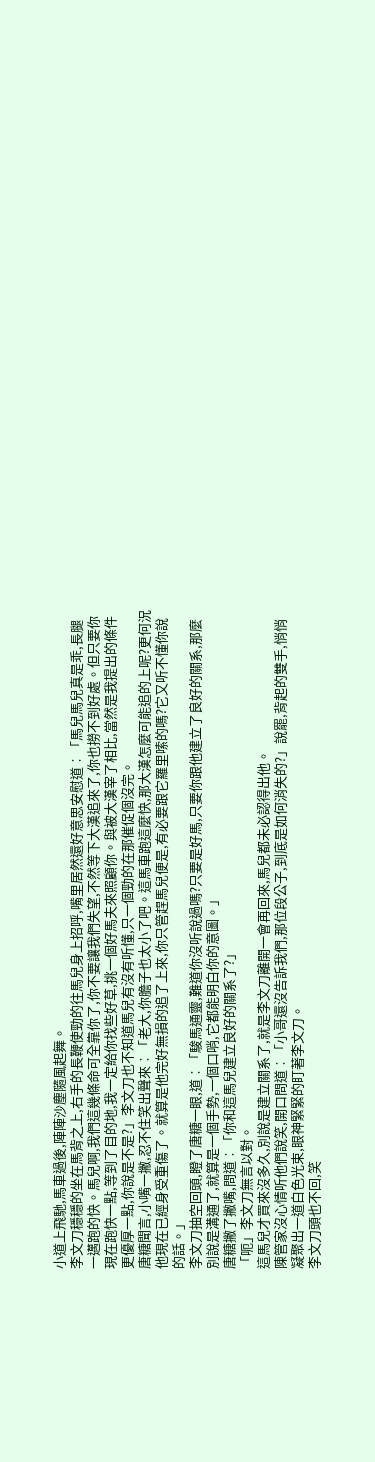小道上飛馳,馬車過後,陣陣沙塵隨風起舞。
李文刀穩穩的坐在馬背之上,右手的長鞭使勁的往馬兒身上招呼,嘴里居然還好意思安慰道︰「馬兒馬兒真是乖,長腿一邁跑的快。馬兒啊,我們這幾條命可全靠你了,你不要讓我們失望,不然等下大漢追來了,你也撈不到好處。但只要你現在跑快一點,等到了目的地,我一定給你找些好草,挑一個好馬夫來照顧你。與被大漢宰了相比,當然是我提出的條件更優厚一點,你說是不是?」李文刀也不知道馬兒有沒有听懂,只一個勁的在那催促個沒完。
唐糖聞言,小嘴一撇,忍不住笑出聲來︰「老大,你膽子也太小了吧。這馬車跑這麼快,那大漢怎麼可能追的上呢?更何況他現在已經身受重傷了。就算是他完好無損的追了上來,你只管趕馬兒便是,有必要跟它羅里嗦的嗎?它又听不懂你說的話。」
李文刀抽空回頭,瞪了唐糖一眼,道︰「駿馬通靈,難道你沒听說過嗎?只要是好馬,只要你跟他建立了良好的關系,那麼別說是溝通了,就算是一個手勢,一個口哨,它都能明白你的意圖。」
唐糖撇了撇嘴,問道︰「你和這馬兒建立良好的關系了?」
「呃」李文刀無言以對。
這馬兒才買來沒多久,別說是建立關系了,就是李文刀離開一會再回來,馬兒都未必認得出他。
陳管家沒心情听他們說笑,開口問道︰「小哥還沒告訴我們,那位段公子,到底是如何消失的?」說罷,背起的雙手,悄悄凝聚出一道白色光束,眼神緊緊的盯著李文刀。
李文刀頭也不回,笑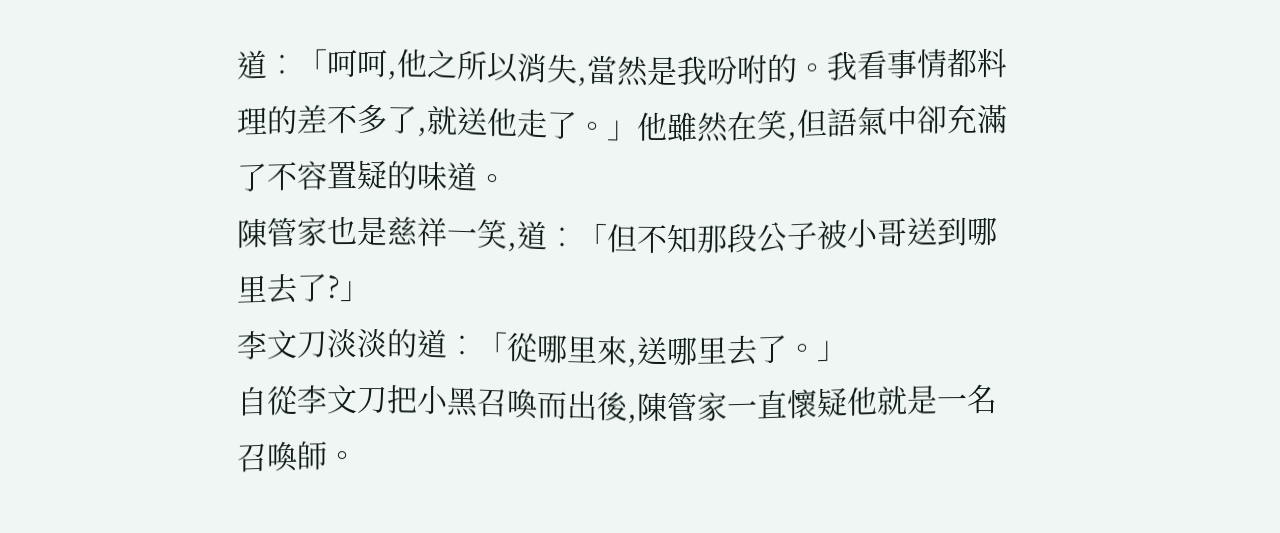道︰「呵呵,他之所以消失,當然是我吩咐的。我看事情都料理的差不多了,就送他走了。」他雖然在笑,但語氣中卻充滿了不容置疑的味道。
陳管家也是慈祥一笑,道︰「但不知那段公子被小哥送到哪里去了?」
李文刀淡淡的道︰「從哪里來,送哪里去了。」
自從李文刀把小黑召喚而出後,陳管家一直懷疑他就是一名召喚師。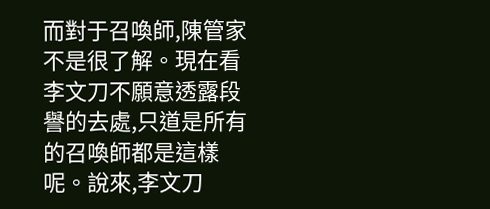而對于召喚師,陳管家不是很了解。現在看李文刀不願意透露段譽的去處,只道是所有的召喚師都是這樣呢。說來,李文刀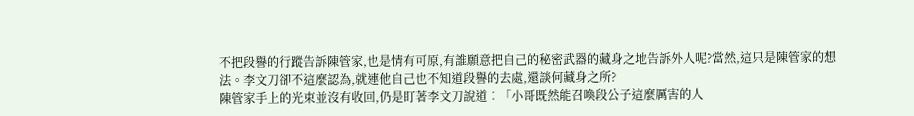不把段譽的行蹤告訴陳管家,也是情有可原,有誰願意把自己的秘密武器的藏身之地告訴外人呢?當然,這只是陳管家的想法。李文刀卻不這麼認為,就連他自己也不知道段譽的去處,還談何藏身之所?
陳管家手上的光束並沒有收回,仍是盯著李文刀說道︰「小哥既然能召喚段公子這麼厲害的人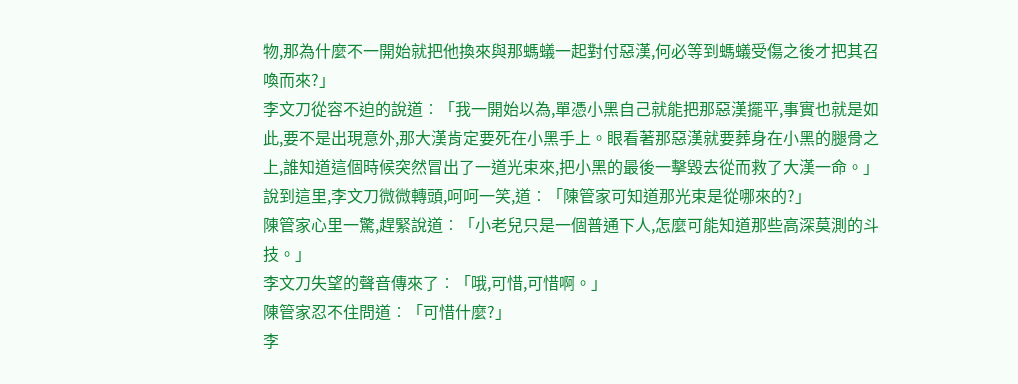物,那為什麼不一開始就把他換來與那螞蟻一起對付惡漢,何必等到螞蟻受傷之後才把其召喚而來?」
李文刀從容不迫的說道︰「我一開始以為,單憑小黑自己就能把那惡漢擺平,事實也就是如此,要不是出現意外,那大漢肯定要死在小黑手上。眼看著那惡漢就要葬身在小黑的腿骨之上,誰知道這個時候突然冒出了一道光束來,把小黑的最後一擊毀去從而救了大漢一命。」說到這里,李文刀微微轉頭,呵呵一笑,道︰「陳管家可知道那光束是從哪來的?」
陳管家心里一驚,趕緊說道︰「小老兒只是一個普通下人,怎麼可能知道那些高深莫測的斗技。」
李文刀失望的聲音傳來了︰「哦,可惜,可惜啊。」
陳管家忍不住問道︰「可惜什麼?」
李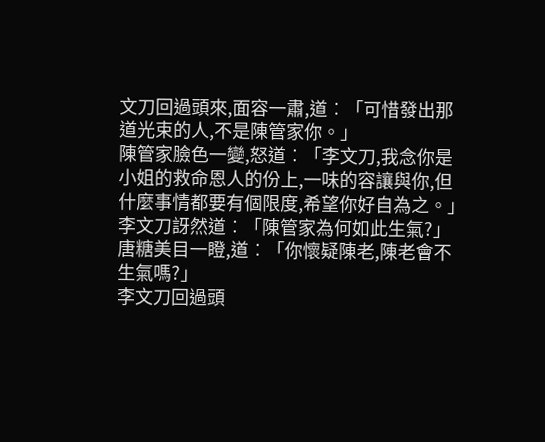文刀回過頭來,面容一肅,道︰「可惜發出那道光束的人,不是陳管家你。」
陳管家臉色一變,怒道︰「李文刀,我念你是小姐的救命恩人的份上,一味的容讓與你,但什麼事情都要有個限度,希望你好自為之。」
李文刀訝然道︰「陳管家為何如此生氣?」
唐糖美目一瞪,道︰「你懷疑陳老,陳老會不生氣嗎?」
李文刀回過頭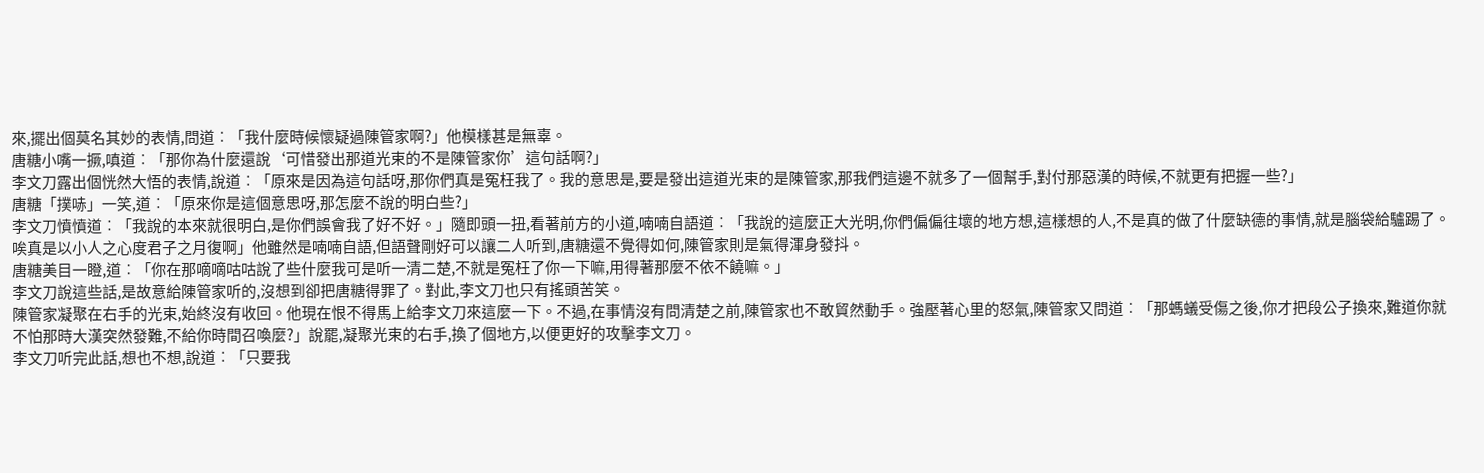來,擺出個莫名其妙的表情,問道︰「我什麼時候懷疑過陳管家啊?」他模樣甚是無辜。
唐糖小嘴一撅,嗔道︰「那你為什麼還說‘可惜發出那道光束的不是陳管家你’這句話啊?」
李文刀露出個恍然大悟的表情,說道︰「原來是因為這句話呀,那你們真是冤枉我了。我的意思是,要是發出這道光束的是陳管家,那我們這邊不就多了一個幫手,對付那惡漢的時候,不就更有把握一些?」
唐糖「撲哧」一笑,道︰「原來你是這個意思呀,那怎麼不說的明白些?」
李文刀憤憤道︰「我說的本來就很明白,是你們誤會我了好不好。」隨即頭一扭,看著前方的小道,喃喃自語道︰「我說的這麼正大光明,你們偏偏往壞的地方想,這樣想的人,不是真的做了什麼缺德的事情,就是腦袋給驢踢了。唉真是以小人之心度君子之月復啊」他雖然是喃喃自語,但語聲剛好可以讓二人听到,唐糖還不覺得如何,陳管家則是氣得渾身發抖。
唐糖美目一瞪,道︰「你在那嘀嘀咕咕說了些什麼我可是听一清二楚,不就是冤枉了你一下嘛,用得著那麼不依不饒嘛。」
李文刀說這些話,是故意給陳管家听的,沒想到卻把唐糖得罪了。對此,李文刀也只有搖頭苦笑。
陳管家凝聚在右手的光束,始終沒有收回。他現在恨不得馬上給李文刀來這麼一下。不過,在事情沒有問清楚之前,陳管家也不敢貿然動手。強壓著心里的怒氣,陳管家又問道︰「那螞蟻受傷之後,你才把段公子換來,難道你就不怕那時大漢突然發難,不給你時間召喚麼?」說罷,凝聚光束的右手,換了個地方,以便更好的攻擊李文刀。
李文刀听完此話,想也不想,說道︰「只要我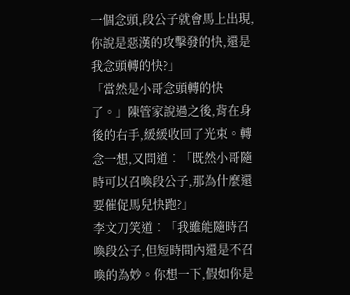一個念頭,段公子就會馬上出現,你說是惡漢的攻擊發的快,還是我念頭轉的快?」
「當然是小哥念頭轉的快了。」陳管家說過之後,背在身後的右手,緩緩收回了光束。轉念一想,又問道︰「既然小哥隨時可以召喚段公子,那為什麼還要催促馬兒快跑?」
李文刀笑道︰「我雖能隨時召喚段公子,但短時間內還是不召喚的為妙。你想一下,假如你是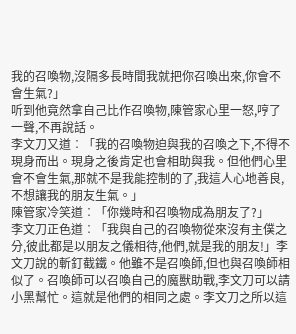我的召喚物,沒隔多長時間我就把你召喚出來,你會不會生氣?」
听到他竟然拿自己比作召喚物,陳管家心里一怒,哼了一聲,不再說話。
李文刀又道︰「我的召喚物迫與我的召喚之下,不得不現身而出。現身之後肯定也會相助與我。但他們心里會不會生氣,那就不是我能控制的了,我這人心地善良,不想讓我的朋友生氣。」
陳管家冷笑道︰「你幾時和召喚物成為朋友了?」
李文刀正色道︰「我與自己的召喚物從來沒有主僕之分,彼此都是以朋友之儀相待,他們,就是我的朋友!」李文刀說的斬釘截鐵。他雖不是召喚師,但也與召喚師相似了。召喚師可以召喚自己的魔獸助戰,李文刀可以請小黑幫忙。這就是他們的相同之處。李文刀之所以這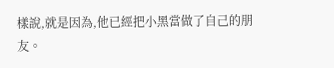樣說,就是因為,他已經把小黑當做了自己的朋友。